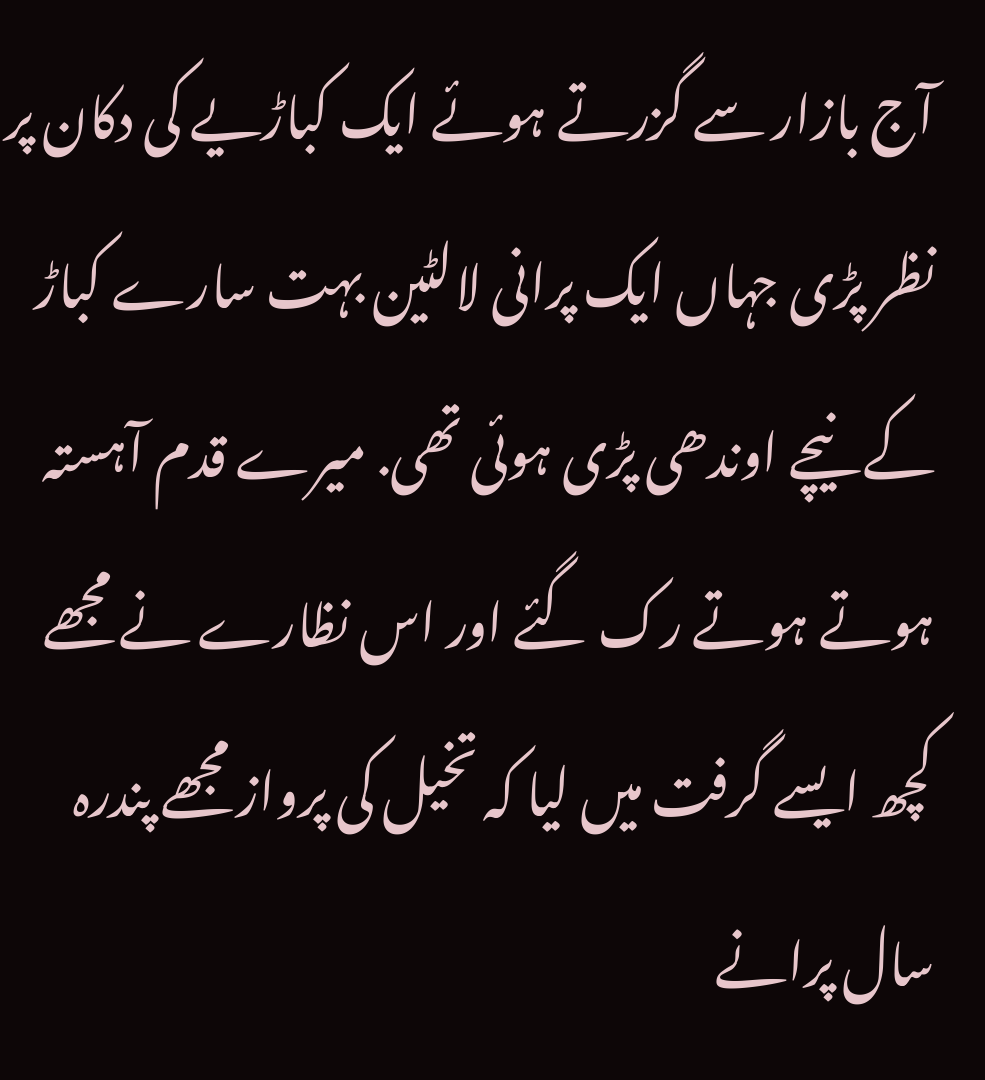آج بازار سے گزرتے ہوئے ایک کباڑیے کی دکان پر نظر پڑی جہاں ایک پرانی لالٹین بہت سارے کباڑ کے نیچے اوندھی پڑی ہوئی تھی. میرے قدم آہستہ ہوتے ہوتے رک گئے اور اس نظارے نے مجھے کچھ ایسے گرفت میں لیا کہ تخیل کی پرواز مجھے پندرہ سال پرانے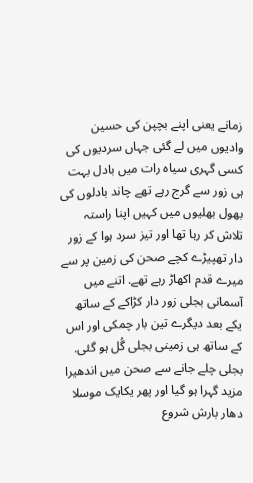زمانے یعنی اپنے بچپن کی حسین وادیوں میں لے گئی جہاں سردیوں کی کسی گہری سیاہ رات میں بادل بہت ہی زور سے گرج رہے تھے چاند بادلوں کی بھول بھلیوں میں کہیں اپنا راستہ تلاش کر رہا تھا اور تیز سرد ہوا کے زور دار تھپیڑے کچے صحن کی زمین پر سے میرے قدم اکھاڑ رہے تھے. اتنے میں آسمانی بجلی زور دار کڑاکے کے ساتھ یکے بعد دیگرے تین بار چمکی اور اس کے ساتھ ہی زمینی بجلی گُل ہو گئی. بجلی چلے جانے سے صحن میں اندھیرا مزید گہرا ہو گیا اور پھر یکایک موسلا دھار بارش شروع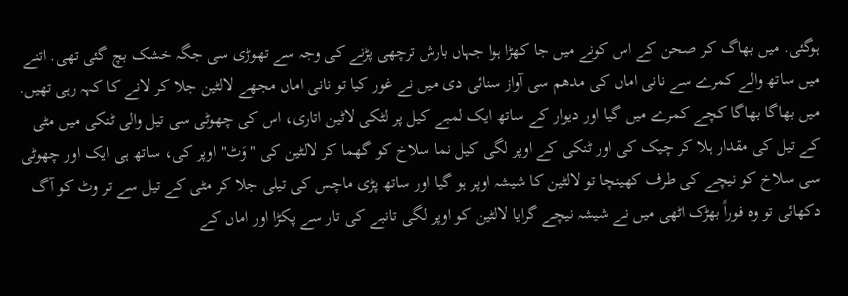ہوگئی. میں بھاگ کر صحن کے اس کونے میں جا کھڑا ہوا جہاں بارش ترچھی پڑنے کی وجہ سے تھوڑی سی جگہ خشک بچ گئی تھی. اتنے میں ساتھ والے کمرے سے نانی اماں کی مدھم سی آواز سنائی دی میں نے غور کیا تو نانی اماں مجھے لالٹین جلا کر لانے کا کہہ رہی تھیں. میں بھاگا بھاگا کچے کمرے میں گیا اور دیوار کے ساتھ ایک لمبے کیل پر لٹکی لاٹین اتاری، اس کی چھوٹی سی تیل والی ٹنکی میں مٹی کے تیل کی مقدار ہلا کر چیک کی اور ٹنکی کے اوپر لگی کیل نما سلاخ کو گھما کر لالٹین کی "وَٹ" اوپر کی، ساتھ ہی ایک اور چھوٹی سی سلاخ کو نیچے کی طرف کھینچا تو لالٹین کا شیشہ اوپر ہو گیا اور ساتھ پڑی ماچس کی تیلی جلا کر مٹی کے تیل سے تر وٹ کو آگ دکھائی تو وہ فوراً بھڑک اٹھی میں نے شیشہ نیچے گرایا لالٹین کو اوپر لگی تانبے کی تار سے پکڑا اور اماں کے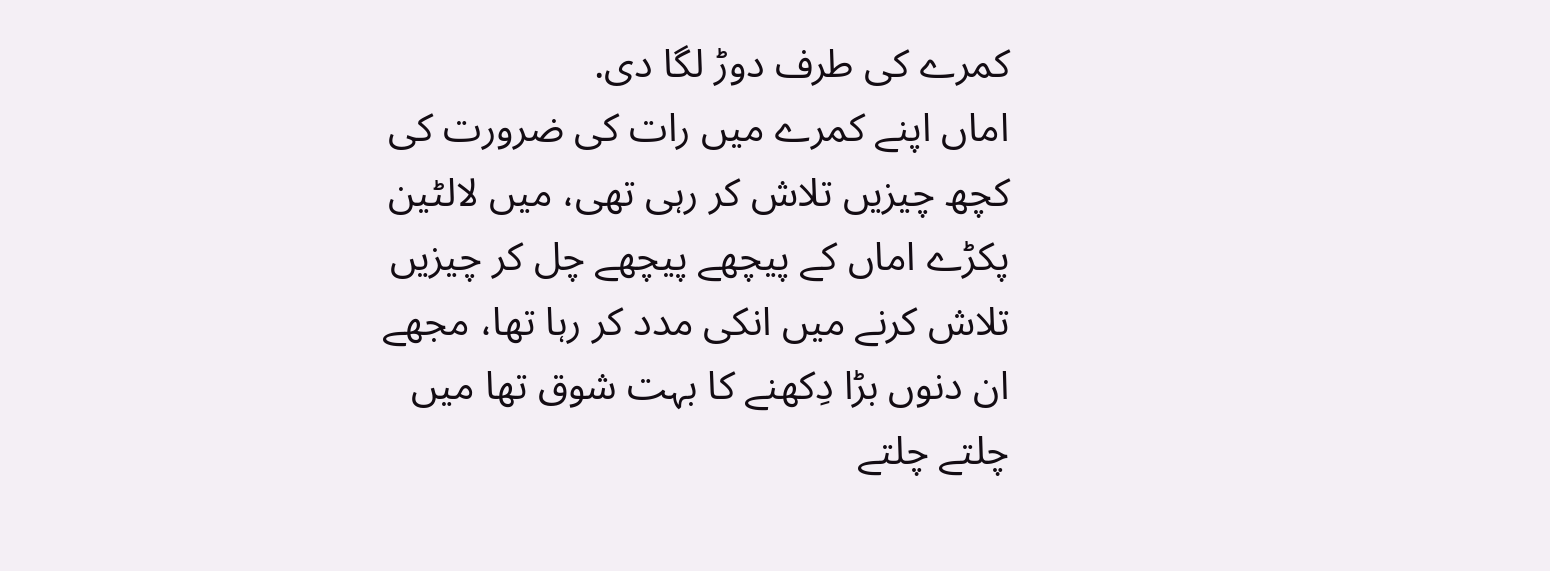کمرے کی طرف دوڑ لگا دی.
اماں اپنے کمرے میں رات کی ضرورت کی کچھ چیزیں تلاش کر رہی تھی، میں لالٹین پکڑے اماں کے پیچھے پیچھے چل کر چیزیں تلاش کرنے میں انکی مدد کر رہا تھا، مجھے ان دنوں بڑا دِکھنے کا بہت شوق تھا میں چلتے چلتے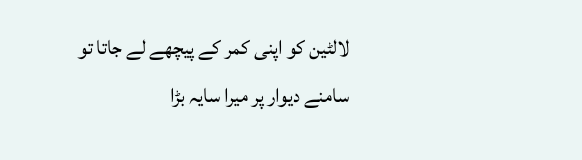لالٹین کو اپنی کمر کے پیچھے لے جاتا تو سامنے دیوار پر میرا سایہ بڑا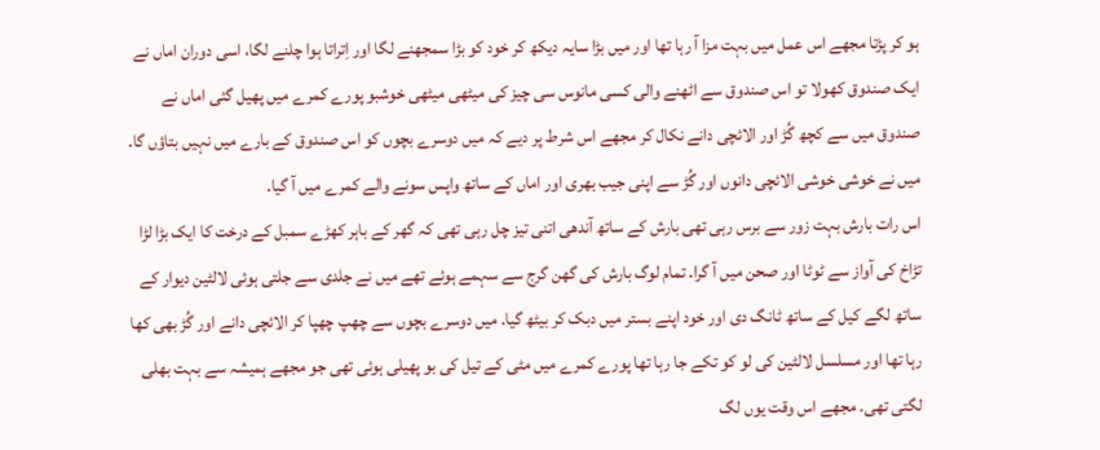ہو کر پڑتا مجھے اس عمل میں بہت مزا آ رہا تھا اور میں بڑا سایہ دیکھ کر خود کو بڑا سمجھنے لگا اور اِتراتا ہوا چلنے لگا، اسی دوران اماں نے ایک صندوق کھولا تو اس صندوق سے اٹھنے والی کسی مانوس سی چیز کی میٹھی میٹھی خوشبو پورے کمرے میں پھیل گئی اماں نے صندوق میں سے کچھ گُڑ اور الائچی دانے نکال کر مجھے اس شرط پر دیے کہ میں دوسرے بچوں کو اس صندوق کے بارے میں نہیں بتاؤں گا. میں نے خوشی خوشی الائچی دانوں اور گُڑ سے اپنی جیب بھری اور اماں کے ساتھ واپس سونے والے کمرے میں آ گیا.
اس رات بارش بہت زور سے برس رہی تھی بارش کے ساتھ آندھی اتنی تیز چل رہی تھی کہ گھر کے باہر کھڑے سمبل کے درخت کا ایک بڑا لڑا تڑاخ کی آواز سے ٹوٹا اور صحن میں آ گرا. تمام لوگ بارش کی گھن گرج سے سہمے ہوئے تھے میں نے جلدی سے جلتی ہوئی لالٹین دیوار کے ساتھ لگے کیل کے ساتھ ٹانگ دی اور خود اپنے بستر میں دبک کر بیٹھ گیا. میں دوسرے بچوں سے چھپ چھپا کر الائچی دانے اور گُڑ بھی کھا رہا تھا اور مسلسل لالٹین کی لو کو تکے جا رہا تھا پورے کمرے میں مٹی کے تیل کی بو پھیلی ہوئی تھی جو مجھے ہمیشہ سے بہت بھلی لگتی تھی. مجھے اس وقت یوں لگ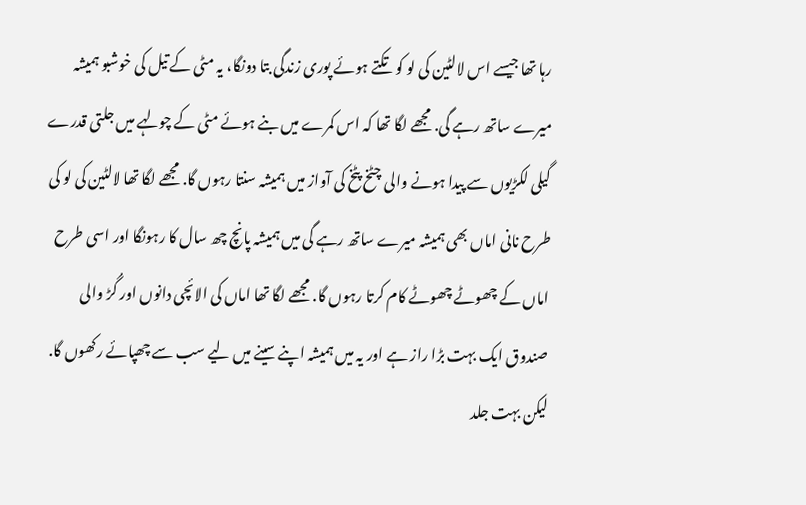رہا تھا جیسے اس لالٹین کی لو کو تکتے ہوئے پوری زندگی بتا دونگا، یہ مٹی کے تیل کی خوشبو ہمیشہ میرے ساتھ رہے گی. مجھے لگا تھا کہ اس کمرے میں بنے ہوئے مٹی کے چولہے میں جلتی قدرے گیلی لکڑیوں سے پیدا ہونے والی چٹخ پٹخ کی آواز میں ہمیشہ سنتا رہوں گا. مجھے لگا تھا لالٹین کی لو کی طرح نانی اماں بھی ہمیشہ میرے ساتھ رہے گی میں ہمیشہ پانچ چھ سال کا رہونگا اور اسی طرح اماں کے چھوٹے چھوٹے کام کرتا رہوں گا. مجھے لگا تھا اماں کی الائچی دانوں اور گُڑ والی صندوق ایک بہت بڑا راز ہے اور یہ میں ہمیشہ اپنے سینے میں لیے سب سے چھپائے رکھوں گا. لیکن بہت جلد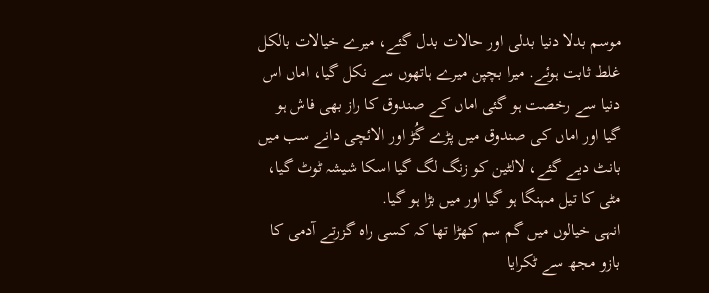موسم بدلا دنیا بدلی اور حالات بدل گئے، میرے خیالات بالکل غلط ثابت ہوئے. میرا بچپن میرے ہاتھوں سے نکل گیا، اماں اس دنیا سے رخصت ہو گئی اماں کے صندوق کا راز بھی فاش ہو گیا اور اماں کی صندوق میں پڑے گُڑ اور الائچی دانے سب میں بانٹ دیے گئے، لالٹین کو زنگ لگ گیا اسکا شیشہ ٹوٹ گیا، مٹی کا تیل مہنگا ہو گیا اور میں بڑا ہو گیا.
انہی خیالوں میں گم سم کھڑا تھا کہ کسی راہ گزرتے آدمی کا بازو مجھ سے ٹکرایا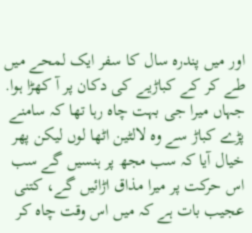اور میں پندرہ سال کا سفر ایک لمحے میں طے کر کے کباڑیے کی دکان پر آ کھڑا ہوا. جہاں میرا جی بہت چاہ رہا تھا کہ سامنے پڑے کباڑ سے وہ لالٹین اٹھا لوں لیکن پھر خیال آیا کہ سب مجھ پر ہنسیں گے سب اس حرکت پر میرا مذاق اڑائیں گے، کتنی عجیب بات ہے کہ میں اس وقت چاہ کر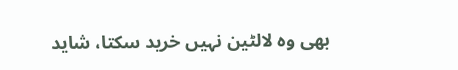بھی وہ لالٹین نہیں خرید سکتا، شاید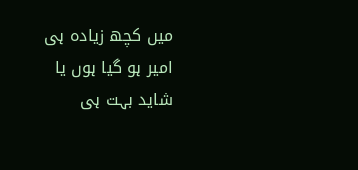میں کچھ زیادہ ہی امیر ہو گیا ہوں یا شاید بہت ہی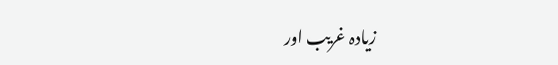زیادہ غریب اور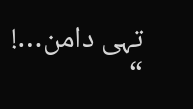تہی دامن…!
“